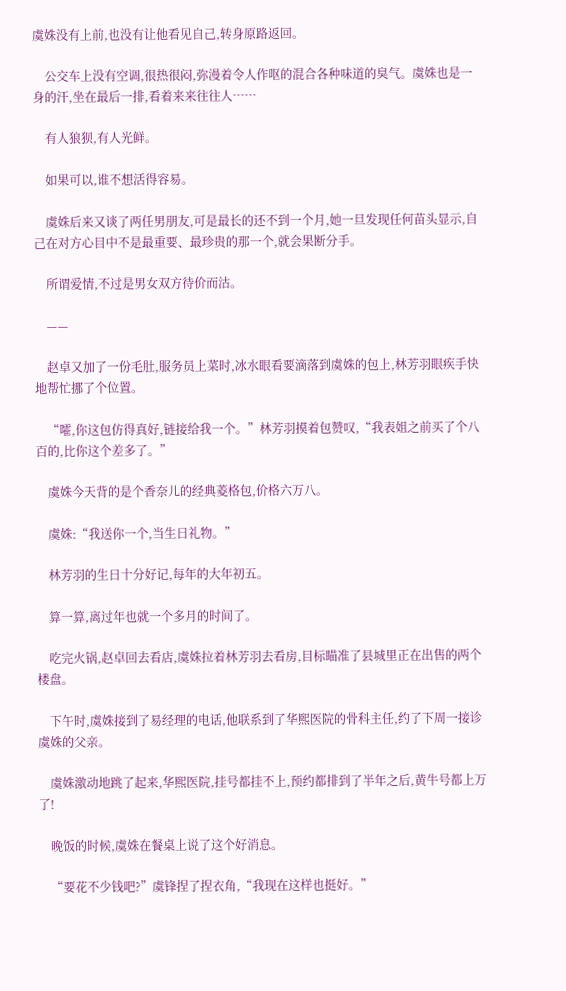虞姝没有上前,也没有让他看见自己,转身原路返回。

    公交车上没有空调,很热很闷,弥漫着令人作呕的混合各种味道的臭气。虞姝也是一身的汗,坐在最后一排,看着来来往往人……

    有人狼狈,有人光鲜。

    如果可以,谁不想活得容易。

    虞姝后来又谈了两任男朋友,可是最长的还不到一个月,她一旦发现任何苗头显示,自己在对方心目中不是最重要、最珍贵的那一个,就会果断分手。

    所谓爱情,不过是男女双方待价而沽。

    ——

    赵卓又加了一份毛肚,服务员上菜时,冰水眼看要滴落到虞姝的包上,林芳羽眼疾手快地帮忙挪了个位置。

    “嚯,你这包仿得真好,链接给我一个。”林芳羽摸着包赞叹,“我表姐之前买了个八百的,比你这个差多了。”

    虞姝今天背的是个香奈儿的经典菱格包,价格六万八。

    虞姝:“我送你一个,当生日礼物。”

    林芳羽的生日十分好记,每年的大年初五。

    算一算,离过年也就一个多月的时间了。

    吃完火锅,赵卓回去看店,虞姝拉着林芳羽去看房,目标瞄准了县城里正在出售的两个楼盘。

    下午时,虞姝接到了易经理的电话,他联系到了华熙医院的骨科主任,约了下周一接诊虞姝的父亲。

    虞姝激动地跳了起来,华熙医院,挂号都挂不上,预约都排到了半年之后,黄牛号都上万了!

    晚饭的时候,虞姝在餐桌上说了这个好消息。

    “要花不少钱吧?”虞锋捏了捏衣角,“我现在这样也挺好。”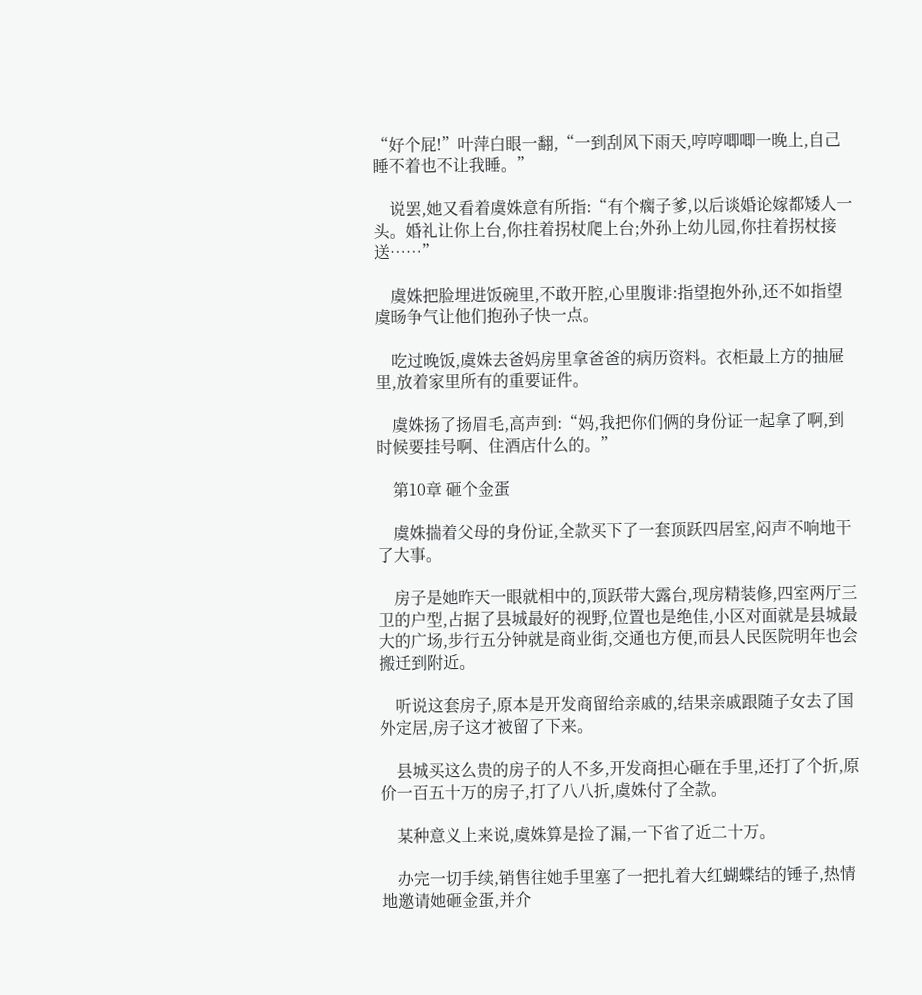“好个屁!”叶萍白眼一翻,“一到刮风下雨天,哼哼唧唧一晚上,自己睡不着也不让我睡。”

    说罢,她又看着虞姝意有所指:“有个瘸子爹,以后谈婚论嫁都矮人一头。婚礼让你上台,你拄着拐杖爬上台;外孙上幼儿园,你拄着拐杖接送……”

    虞姝把脸埋进饭碗里,不敢开腔,心里腹诽:指望抱外孙,还不如指望虞旸争气让他们抱孙子快一点。

    吃过晚饭,虞姝去爸妈房里拿爸爸的病历资料。衣柜最上方的抽屉里,放着家里所有的重要证件。

    虞姝扬了扬眉毛,高声到:“妈,我把你们俩的身份证一起拿了啊,到时候要挂号啊、住酒店什么的。”

    第10章 砸个金蛋

    虞姝揣着父母的身份证,全款买下了一套顶跃四居室,闷声不响地干了大事。

    房子是她昨天一眼就相中的,顶跃带大露台,现房精装修,四室两厅三卫的户型,占据了县城最好的视野,位置也是绝佳,小区对面就是县城最大的广场,步行五分钟就是商业街,交通也方便,而县人民医院明年也会搬迁到附近。

    听说这套房子,原本是开发商留给亲戚的,结果亲戚跟随子女去了国外定居,房子这才被留了下来。

    县城买这么贵的房子的人不多,开发商担心砸在手里,还打了个折,原价一百五十万的房子,打了八八折,虞姝付了全款。

    某种意义上来说,虞姝算是捡了漏,一下省了近二十万。

    办完一切手续,销售往她手里塞了一把扎着大红蝴蝶结的锤子,热情地邀请她砸金蛋,并介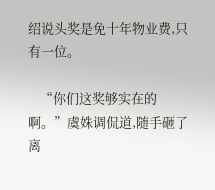绍说头奖是免十年物业费,只有一位。

    “你们这奖够实在的啊。”虞姝调侃道,随手砸了离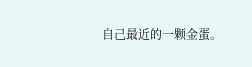自己最近的一颗金蛋。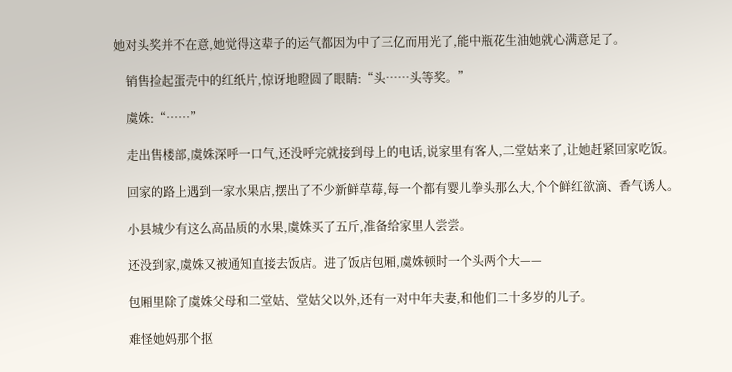她对头奖并不在意,她觉得这辈子的运气都因为中了三亿而用光了,能中瓶花生油她就心满意足了。

    销售捡起蛋壳中的红纸片,惊讶地瞪圆了眼睛:“头……头等奖。”

    虞姝:“……”

    走出售楼部,虞姝深呼一口气,还没呼完就接到母上的电话,说家里有客人,二堂姑来了,让她赶紧回家吃饭。

    回家的路上遇到一家水果店,摆出了不少新鲜草莓,每一个都有婴儿拳头那么大,个个鲜红欲滴、香气诱人。

    小县城少有这么高品质的水果,虞姝买了五斤,准备给家里人尝尝。

    还没到家,虞姝又被通知直接去饭店。进了饭店包厢,虞姝顿时一个头两个大——

    包厢里除了虞姝父母和二堂姑、堂姑父以外,还有一对中年夫妻,和他们二十多岁的儿子。

    难怪她妈那个抠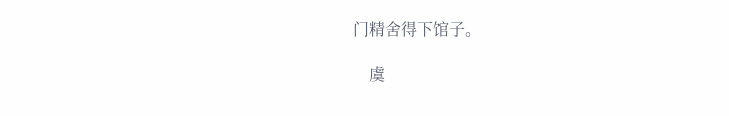门精舍得下馆子。

    虞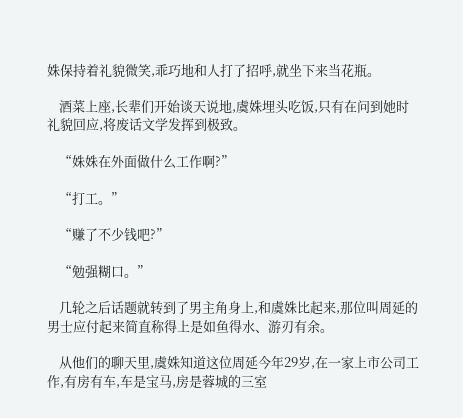姝保持着礼貌微笑,乖巧地和人打了招呼,就坐下来当花瓶。

    酒菜上座,长辈们开始谈天说地,虞姝埋头吃饭,只有在问到她时礼貌回应,将废话文学发挥到极致。

    “姝姝在外面做什么工作啊?”

    “打工。”

    “赚了不少钱吧?”

    “勉强糊口。”

    几轮之后话题就转到了男主角身上,和虞姝比起来,那位叫周延的男士应付起来简直称得上是如鱼得水、游刃有余。

    从他们的聊天里,虞姝知道这位周延今年29岁,在一家上市公司工作,有房有车,车是宝马,房是蓉城的三室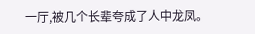一厅,被几个长辈夸成了人中龙凤。